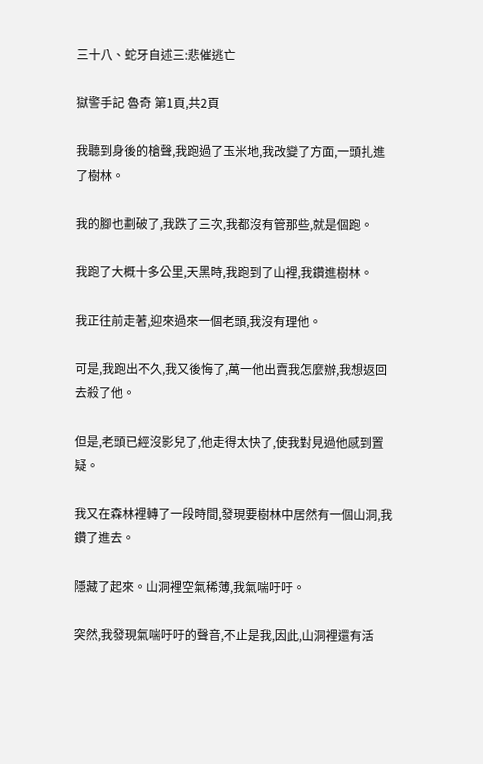三十八、蛇牙自述三:悲催逃亡

獄警手記 魯奇 第1頁,共2頁

我聽到身後的槍聲,我跑過了玉米地,我改變了方面,一頭扎進了樹林。

我的腳也劃破了,我跌了三次,我都沒有管那些,就是個跑。

我跑了大概十多公里,天黑時,我跑到了山裡,我鑽進樹林。

我正往前走著,迎來過來一個老頭,我沒有理他。

可是,我跑出不久,我又後悔了,萬一他出賣我怎麼辦,我想返回去殺了他。

但是,老頭已經沒影兒了,他走得太快了,使我對見過他感到置疑。

我又在森林裡轉了一段時間,發現要樹林中居然有一個山洞,我鑽了進去。

隱藏了起來。山洞裡空氣稀薄,我氣喘吁吁。

突然,我發現氣喘吁吁的聲音,不止是我,因此,山洞裡還有活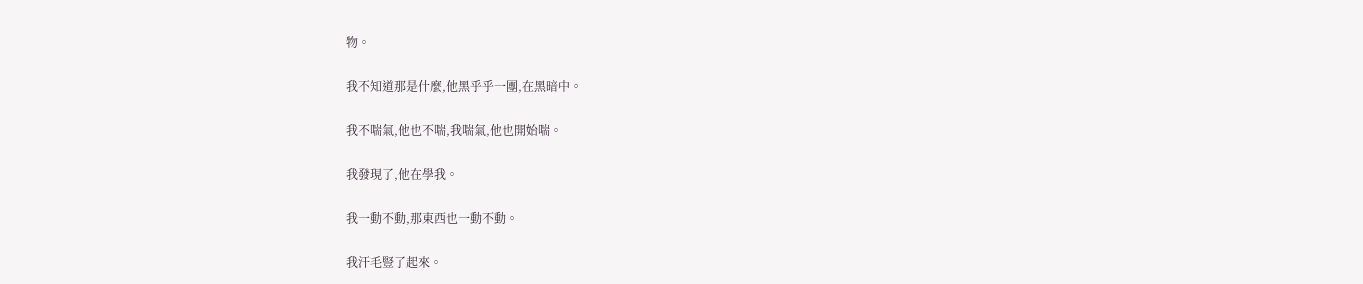物。

我不知道那是什麼,他黑乎乎一團,在黑暗中。

我不喘氣,他也不喘,我喘氣,他也開始喘。

我發現了,他在學我。

我一動不動,那東西也一動不動。

我汗毛豎了起來。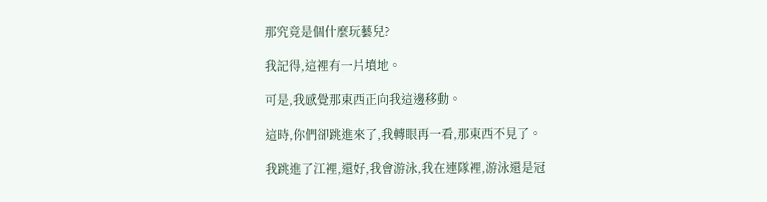那究竟是個什麼玩藝兒?

我記得,這裡有一片墳地。

可是,我感覺那東西正向我這邊移動。

這時,你們卻跳進來了,我轉眼再一看,那東西不見了。

我跳進了江裡,還好,我會游泳,我在連隊裡,游泳還是冠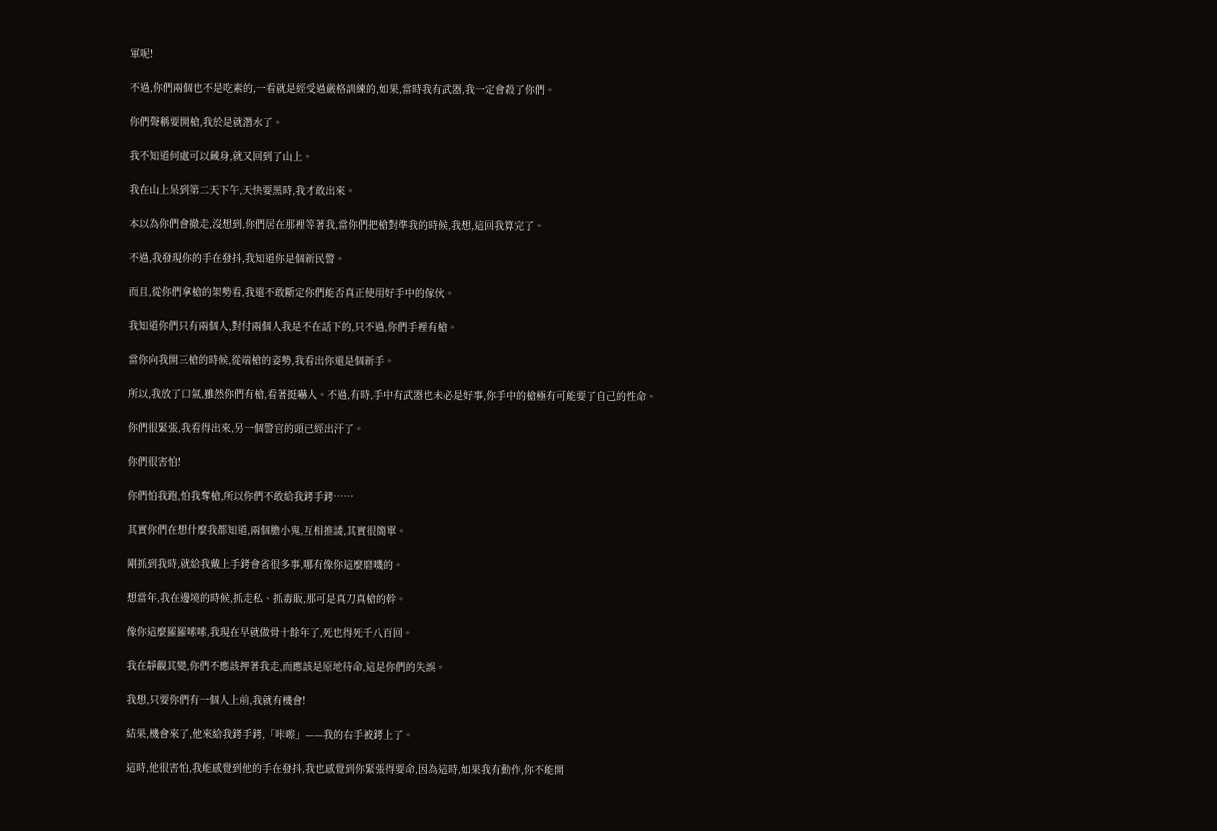軍呢!

不過,你們兩個也不是吃素的,一看就是經受過嚴格訓練的,如果,當時我有武器,我一定會殺了你們。

你們聲稱要開槍,我於是就潛水了。

我不知道何處可以藏身,就又回到了山上。

我在山上呆到第二天下午,天快要黑時,我才敢出來。

本以為你們會撤走,沒想到,你們居在那裡等著我,當你們把槍對準我的時候,我想,這回我算完了。

不過,我發現你的手在發抖,我知道你是個新民警。

而且,從你們拿槍的架勢看,我還不敢斷定你們能否真正使用好手中的傢伙。

我知道你們只有兩個人,對付兩個人我是不在話下的,只不過,你們手裡有槍。

當你向我開三槍的時候,從端槍的姿勢,我看出你還是個新手。

所以,我放了口氣,雖然你們有槍,看著挺嚇人。不過,有時,手中有武器也未必是好事,你手中的槍極有可能要了自己的性命。

你們很緊張,我看得出來,另一個警官的頭已經出汗了。

你們很害怕!

你們怕我跑,怕我奪槍,所以你們不敢給我銬手銬……

其實你們在想什麼我都知道,兩個膽小鬼,互相推諉,其實很簡單。

剛抓到我時,就給我戴上手銬會省很多事,哪有像你這麼磨嘰的。

想當年,我在邊境的時候,抓走私、抓毒販,那可是真刀真槍的幹。

像你這麼羅羅嗦嗦,我現在早就做骨十餘年了,死也得死千八百回。

我在靜觀其變,你們不應該押著我走,而應該是原地待命,這是你們的失誤。

我想,只要你們有一個人上前,我就有機會!

結果,機會來了,他來給我銬手銬,「咔嚓」——我的右手被銬上了。

這時,他很害怕,我能感覺到他的手在發抖,我也感覺到你緊張得要命,因為這時,如果我有動作,你不能開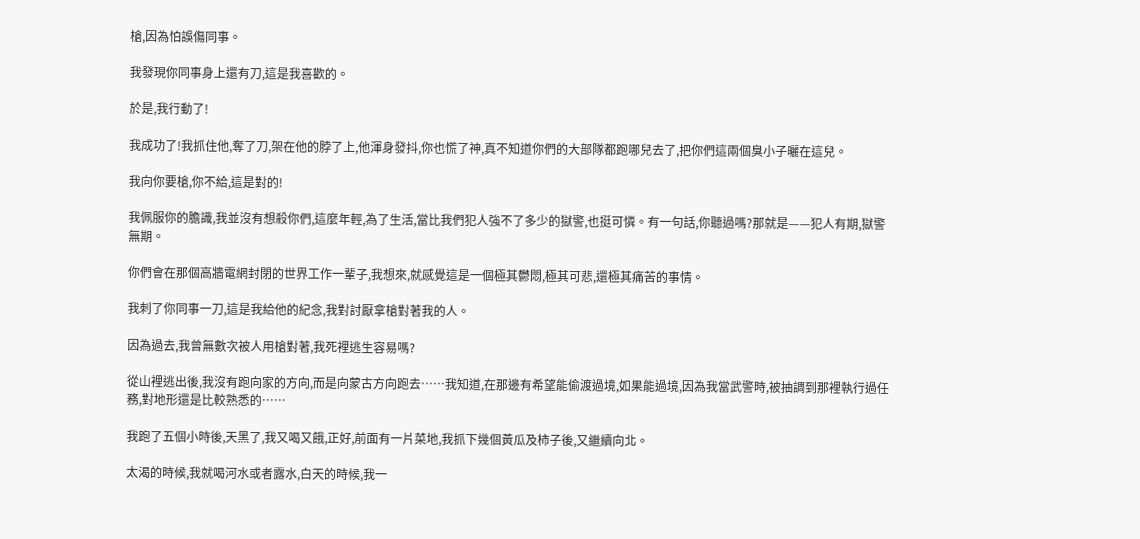槍,因為怕誤傷同事。

我發現你同事身上還有刀,這是我喜歡的。

於是,我行動了!

我成功了!我抓住他,奪了刀,架在他的脖了上,他渾身發抖,你也慌了神,真不知道你們的大部隊都跑哪兒去了,把你們這兩個臭小子曬在這兒。

我向你要槍,你不給,這是對的!

我佩服你的膽識,我並沒有想殺你們,這麼年輕,為了生活,當比我們犯人強不了多少的獄警,也挺可憐。有一句話,你聽過嗎?那就是——犯人有期,獄警無期。

你們會在那個高牆電網封閉的世界工作一輩子,我想來,就感覺這是一個極其鬱悶,極其可悲,還極其痛苦的事情。

我刺了你同事一刀,這是我給他的紀念,我對討厭拿槍對著我的人。

因為過去,我曾無數次被人用槍對著,我死裡逃生容易嗎?

從山裡逃出後,我沒有跑向家的方向,而是向蒙古方向跑去……我知道,在那邊有希望能偷渡過境,如果能過境,因為我當武警時,被抽調到那裡執行過任務,對地形還是比較熟悉的……

我跑了五個小時後,天黑了,我又喝又餓,正好,前面有一片菜地,我抓下幾個黃瓜及柿子後,又繼續向北。

太渴的時候,我就喝河水或者露水,白天的時候,我一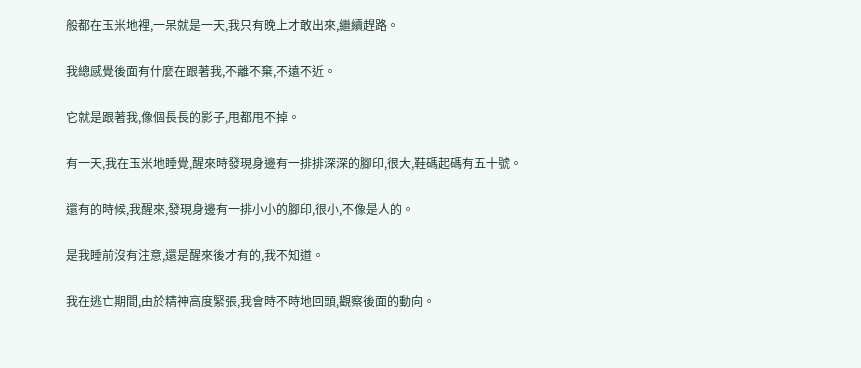般都在玉米地裡,一呆就是一天,我只有晚上才敢出來,繼續趕路。

我總感覺後面有什麼在跟著我,不離不棄,不遠不近。

它就是跟著我,像個長長的影子,甩都甩不掉。

有一天,我在玉米地睡覺,醒來時發現身邊有一排排深深的腳印,很大,鞋碼起碼有五十號。

還有的時候,我醒來,發現身邊有一排小小的腳印,很小,不像是人的。

是我睡前沒有注意,還是醒來後才有的,我不知道。

我在逃亡期間,由於精神高度緊張,我會時不時地回頭,觀察後面的動向。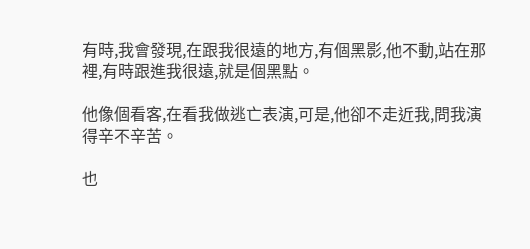有時,我會發現,在跟我很遠的地方,有個黑影,他不動,站在那裡,有時跟進我很遠,就是個黑點。

他像個看客,在看我做逃亡表演,可是,他卻不走近我,問我演得辛不辛苦。

也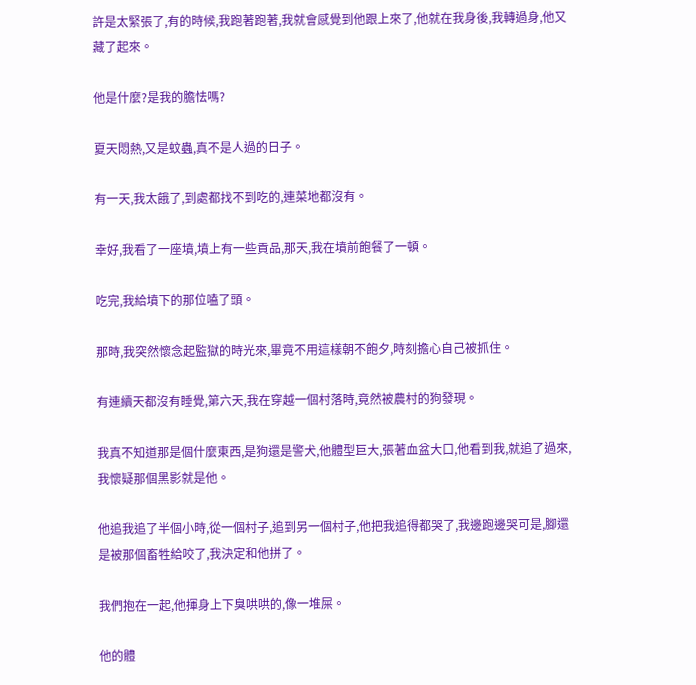許是太緊張了,有的時候,我跑著跑著,我就會感覺到他跟上來了,他就在我身後,我轉過身,他又藏了起來。

他是什麼?是我的膽怯嗎?

夏天悶熱,又是蚊蟲,真不是人過的日子。

有一天,我太餓了,到處都找不到吃的,連菜地都沒有。

幸好,我看了一座墳,墳上有一些貢品,那天,我在墳前飽餐了一頓。

吃完,我給墳下的那位嗑了頭。

那時,我突然懷念起監獄的時光來,畢竟不用這樣朝不飽夕,時刻擔心自己被抓住。

有連續天都沒有睡覺,第六天,我在穿越一個村落時,竟然被農村的狗發現。

我真不知道那是個什麼東西,是狗還是警犬,他體型巨大,張著血盆大口,他看到我,就追了過來,我懷疑那個黑影就是他。

他追我追了半個小時,從一個村子,追到另一個村子,他把我追得都哭了,我邊跑邊哭可是,腳還是被那個畜牲給咬了,我決定和他拼了。

我們抱在一起,他揮身上下臭哄哄的,像一堆屎。

他的體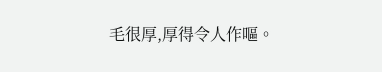毛很厚,厚得令人作嘔。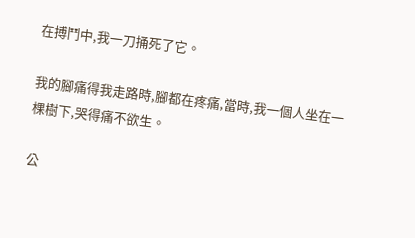在搏鬥中,我一刀捅死了它。

我的腳痛得我走路時,腳都在疼痛,當時,我一個人坐在一棵樹下,哭得痛不欲生。

公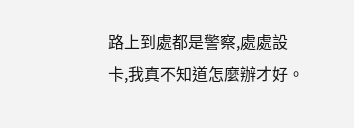路上到處都是警察,處處設卡,我真不知道怎麼辦才好。